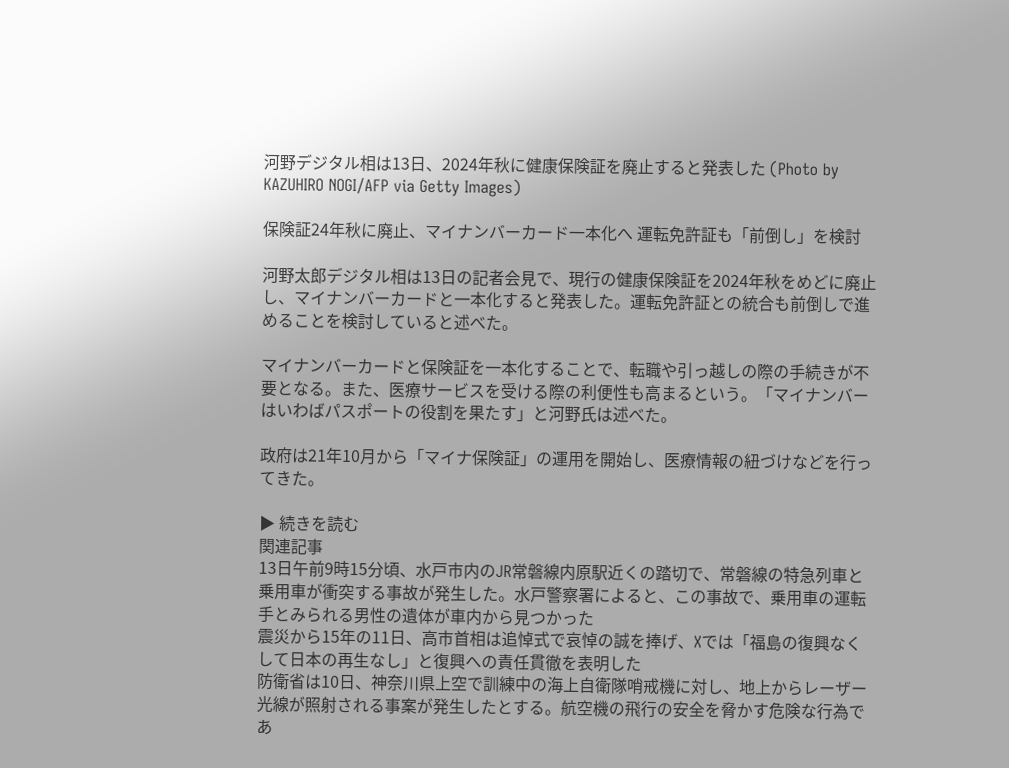河野デジタル相は13日、2024年秋に健康保険証を廃止すると発表した (Photo by KAZUHIRO NOGI/AFP via Getty Images)

保険証24年秋に廃止、マイナンバーカード一本化へ 運転免許証も「前倒し」を検討

河野太郎デジタル相は13日の記者会見で、現行の健康保険証を2024年秋をめどに廃止し、マイナンバーカードと一本化すると発表した。運転免許証との統合も前倒しで進めることを検討していると述べた。

マイナンバーカードと保険証を一本化することで、転職や引っ越しの際の手続きが不要となる。また、医療サービスを受ける際の利便性も高まるという。「マイナンバーはいわばパスポートの役割を果たす」と河野氏は述べた。

政府は21年10月から「マイナ保険証」の運用を開始し、医療情報の紐づけなどを行ってきた。

▶ 続きを読む
関連記事
13日午前9時15分頃、水戸市内のJR常磐線内原駅近くの踏切で、常磐線の特急列車と乗用車が衝突する事故が発生した。水戸警察署によると、この事故で、乗用車の運転手とみられる男性の遺体が車内から見つかった
震災から15年の11日、高市首相は追悼式で哀悼の誠を捧げ、Xでは「福島の復興なくして日本の再生なし」と復興への責任貫徹を表明した
防衛省は10日、神奈川県上空で訓練中の海上自衛隊哨戒機に対し、地上からレーザー光線が照射される事案が発生したとする。航空機の飛行の安全を脅かす危険な行為であ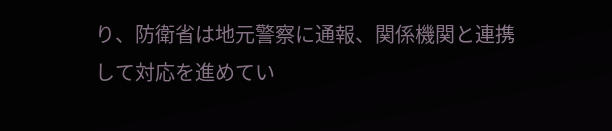り、防衛省は地元警察に通報、関係機関と連携して対応を進めてい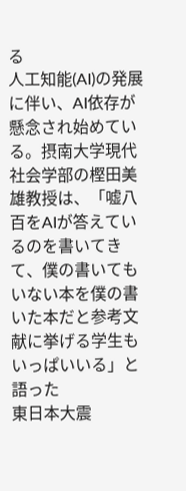る
人工知能(AI)の発展に伴い、AI依存が懸念され始めている。摂南大学現代社会学部の樫田美雄教授は、「嘘八百をAIが答えているのを書いてきて、僕の書いてもいない本を僕の書いた本だと参考文献に挙げる学生もいっぱいいる」と語った
東日本大震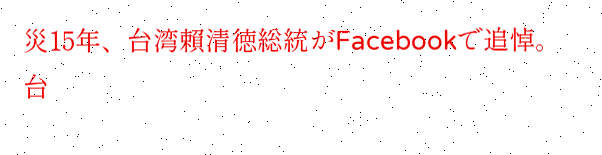災15年、台湾賴清徳総統がFacebookで追悼。台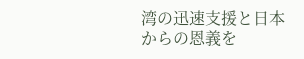湾の迅速支援と日本からの恩義を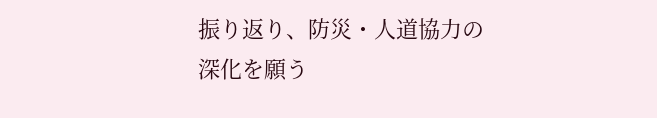振り返り、防災・人道協力の深化を願う